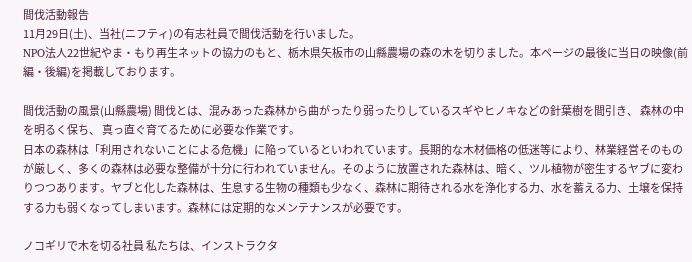間伐活動報告
11月29日(土)、当社(ニフティ)の有志社員で間伐活動を行いました。
NPO法人22世紀やま・もり再生ネットの協力のもと、栃木県矢板市の山縣農場の森の木を切りました。本ページの最後に当日の映像(前編・後編)を掲載しております。

間伐活動の風景(山縣農場) 間伐とは、混みあった森林から曲がったり弱ったりしているスギやヒノキなどの針葉樹を間引き、 森林の中を明るく保ち、 真っ直ぐ育てるために必要な作業です。
日本の森林は「利用されないことによる危機」に陥っているといわれています。長期的な木材価格の低迷等により、林業経営そのものが厳しく、多くの森林は必要な整備が十分に行われていません。そのように放置された森林は、暗く、ツル植物が密生するヤブに変わりつつあります。ヤブと化した森林は、生息する生物の種類も少なく、森林に期待される水を浄化する力、水を蓄える力、土壌を保持する力も弱くなってしまいます。森林には定期的なメンテナンスが必要です。

ノコギリで木を切る社員 私たちは、インストラクタ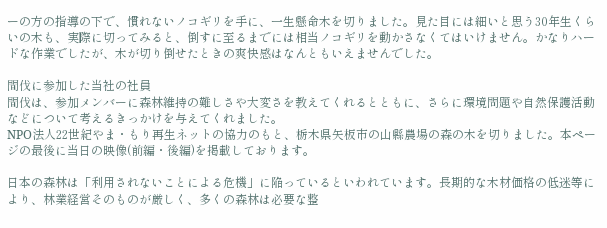ーの方の指導の下で、慣れないノコギリを手に、一生懸命木を切りました。見た目には細いと思う30年生くらいの木も、実際に切ってみると、倒すに至るまでには相当ノコギリを動かさなくてはいけません。かなりハードな作業でしたが、木が切り倒せたときの爽快感はなんともいえませんでした。

間伐に参加した当社の社員
間伐は、参加メンバーに森林維持の難しさや大変さを教えてくれるとともに、さらに環境問題や自然保護活動などについて考えるきっかけを与えてくれました。
NPO法人22世紀やま・もり再生ネットの協力のもと、栃木県矢板市の山縣農場の森の木を切りました。本ページの最後に当日の映像(前編・後編)を掲載しております。

日本の森林は「利用されないことによる危機」に陥っているといわれています。長期的な木材価格の低迷等により、林業経営そのものが厳しく、多くの森林は必要な整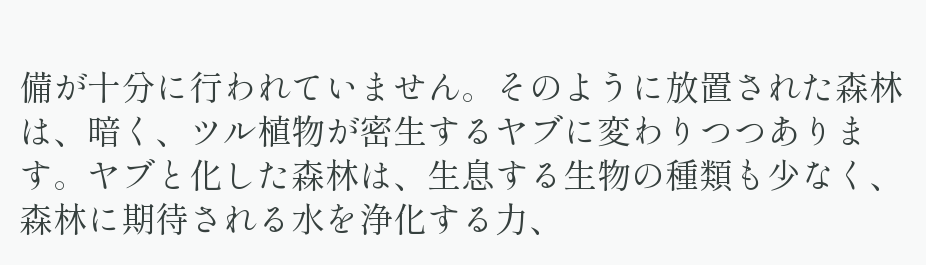備が十分に行われていません。そのように放置された森林は、暗く、ツル植物が密生するヤブに変わりつつあります。ヤブと化した森林は、生息する生物の種類も少なく、森林に期待される水を浄化する力、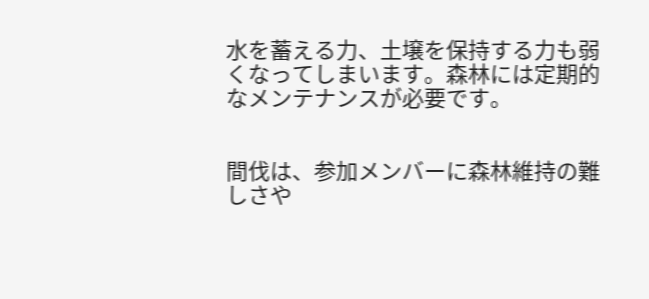水を蓄える力、土壌を保持する力も弱くなってしまいます。森林には定期的なメンテナンスが必要です。


間伐は、参加メンバーに森林維持の難しさや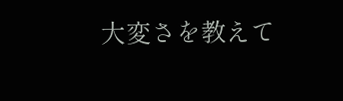大変さを教えて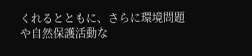くれるとともに、さらに環境問題や自然保護活動な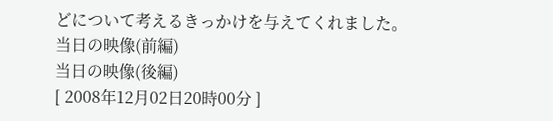どについて考えるきっかけを与えてくれました。
当日の映像(前編)
当日の映像(後編)
[ 2008年12月02日20時00分 ]